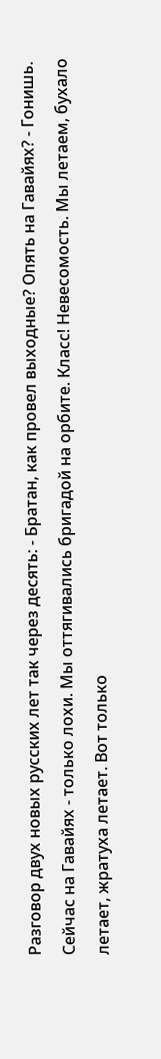Разговор двух новых русских лет так через десять: - Братан, как провел выходные? Опять на Гавайях? - Гонишь. Сейчас на Гавайях - только лохи. Мы оттягивались бригадой на орбите. Класс! Невесомость. Мы летаем, бухало летает, жратуха летает. Вот только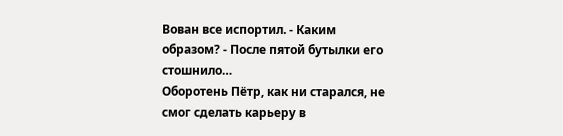Вован все испортил. - Каким образом? - После пятой бутылки его стошнило…
Оборотень Пётр, как ни старался, не смог сделать карьеру в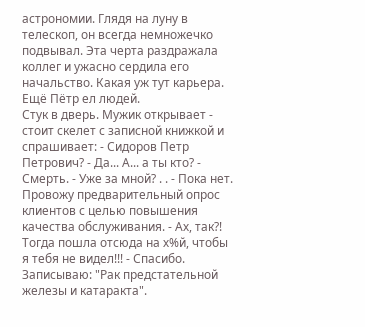астрономии. Глядя на луну в телескоп, он всегда немножечко подвывал. Эта черта раздражала коллег и ужасно сердила его начальство. Какая уж тут карьера. Ещё Пётр ел людей.
Стук в дверь. Мужик открывает - стоит скелет с записной книжкой и спрашивает: - Сидоров Петр Петрович? - Да... А... а ты кто? - Смерть. - Уже за мной? . . - Пока нет. Провожу предварительный опрос клиентов с целью повышения качества обслуживания. - Ах, так?! Тогда пошла отсюда на х%й, чтобы я тебя не видел!!! - Спасибо. Записываю: "Рак предстательной железы и катаракта".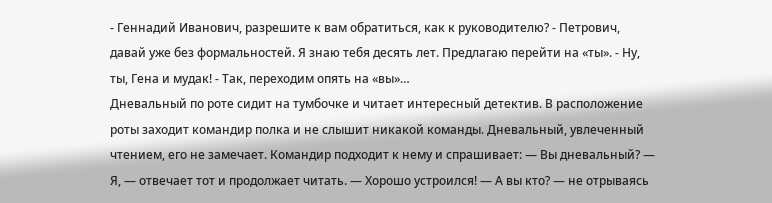- Геннадий Иванович, разрешите к вам обратиться, как к руководителю? - Петрович, давай уже без формальностей. Я знаю тебя десять лет. Предлагаю перейти на «ты». - Ну, ты, Гена и мудак! - Так, переходим опять на «вы»…
Дневальный по роте сидит на тумбочке и читает интересный детектив. В расположение роты заходит командир полка и не слышит никакой команды. Дневальный, увлеченный чтением, его не замечает. Командир подходит к нему и спрашивает: — Вы дневальный? — Я, — отвечает тот и продолжает читать. — Хорошо устроился! — А вы кто? — не отрываясь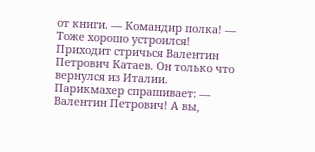от книги. — Командир полка! — Тоже хорошо устроился!
Приходит стричься Валентин Петрович Катаев. Он только что вернулся из Италии. Парикмахер спрашивает: — Валентин Петрович! А вы,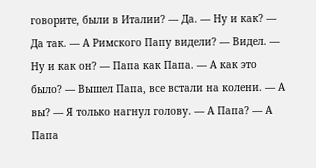говорите, были в Италии? — Да. — Ну и как? — Да так. — А Римского Папу видели? — Видел. — Ну и как он? — Папа как Папа. — А как это было? — Вышел Папа, все встали на колени. — А вы? — Я только нагнул голову. — А Папа? — А Папа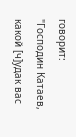говорит: "Господин Катаев, какой [ч]удак вас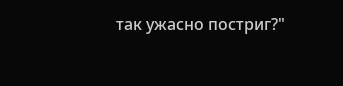так ужасно постриг?"